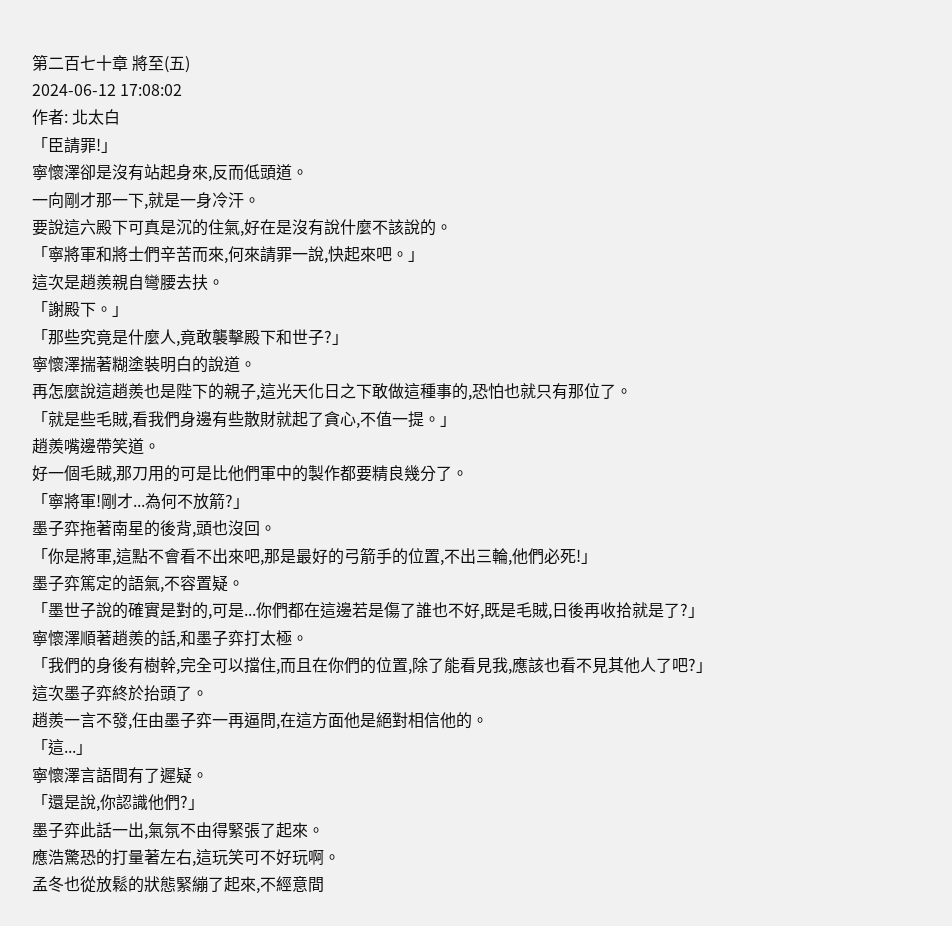第二百七十章 將至(五)
2024-06-12 17:08:02
作者: 北太白
「臣請罪!」
寧懷澤卻是沒有站起身來,反而低頭道。
一向剛才那一下,就是一身冷汗。
要說這六殿下可真是沉的住氣,好在是沒有說什麼不該說的。
「寧將軍和將士們辛苦而來,何來請罪一說,快起來吧。」
這次是趙羨親自彎腰去扶。
「謝殿下。」
「那些究竟是什麼人,竟敢襲擊殿下和世子?」
寧懷澤揣著糊塗裝明白的說道。
再怎麼說這趙羨也是陛下的親子,這光天化日之下敢做這種事的,恐怕也就只有那位了。
「就是些毛賊,看我們身邊有些散財就起了貪心,不值一提。」
趙羨嘴邊帶笑道。
好一個毛賊,那刀用的可是比他們軍中的製作都要精良幾分了。
「寧將軍!剛才...為何不放箭?」
墨子弈拖著南星的後背,頭也沒回。
「你是將軍,這點不會看不出來吧,那是最好的弓箭手的位置,不出三輪,他們必死!」
墨子弈篤定的語氣,不容置疑。
「墨世子說的確實是對的,可是...你們都在這邊若是傷了誰也不好,既是毛賊,日後再收拾就是了?」
寧懷澤順著趙羨的話,和墨子弈打太極。
「我們的身後有樹幹,完全可以擋住,而且在你們的位置,除了能看見我,應該也看不見其他人了吧?」
這次墨子弈終於抬頭了。
趙羨一言不發,任由墨子弈一再逼問,在這方面他是絕對相信他的。
「這...」
寧懷澤言語間有了遲疑。
「還是說,你認識他們?」
墨子弈此話一出,氣氛不由得緊張了起來。
應浩驚恐的打量著左右,這玩笑可不好玩啊。
孟冬也從放鬆的狀態緊繃了起來,不經意間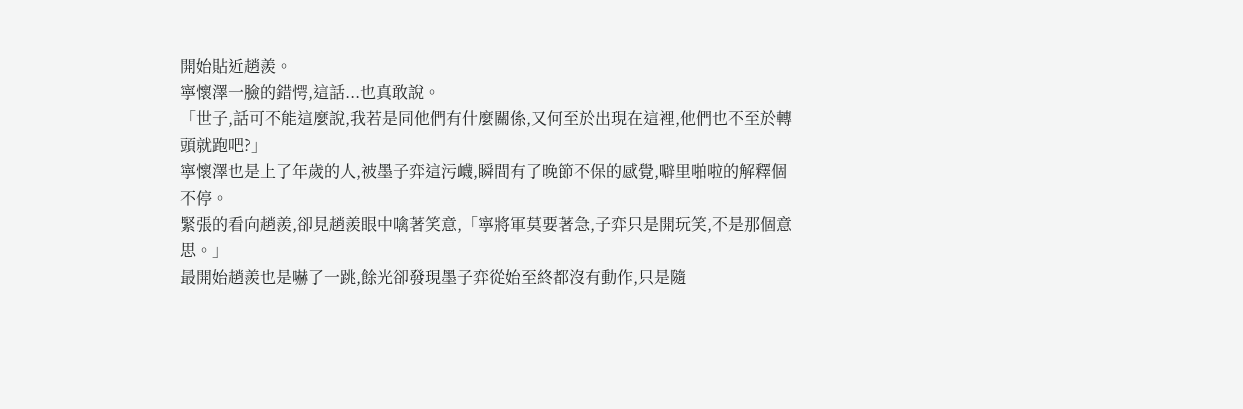開始貼近趙羨。
寧懷澤一臉的錯愕,這話...也真敢說。
「世子,話可不能這麼說,我若是同他們有什麼關係,又何至於出現在這裡,他們也不至於轉頭就跑吧?」
寧懷澤也是上了年歲的人,被墨子弈這污衊,瞬間有了晚節不保的感覺,噼里啪啦的解釋個不停。
緊張的看向趙羨,卻見趙羨眼中噙著笑意,「寧將軍莫要著急,子弈只是開玩笑,不是那個意思。」
最開始趙羨也是嚇了一跳,餘光卻發現墨子弈從始至終都沒有動作,只是隨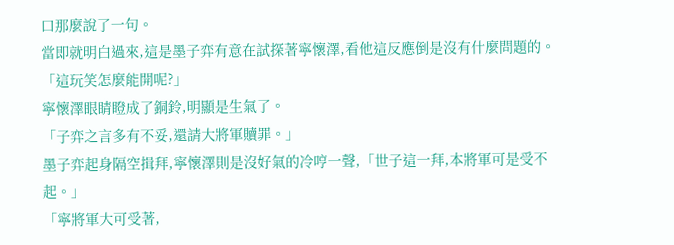口那麼說了一句。
當即就明白過來,這是墨子弈有意在試探著寧懷澤,看他這反應倒是沒有什麼問題的。
「這玩笑怎麼能開呢?」
寧懷澤眼睛瞪成了銅鈴,明顯是生氣了。
「子弈之言多有不妥,還請大將軍贖罪。」
墨子弈起身隔空揖拜,寧懷澤則是沒好氣的冷哼一聲,「世子這一拜,本將軍可是受不起。」
「寧將軍大可受著,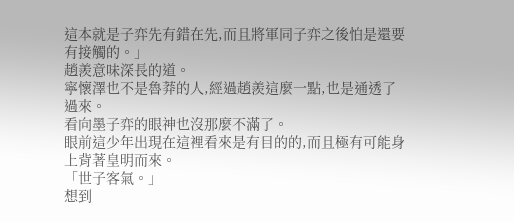這本就是子弈先有錯在先,而且將軍同子弈之後怕是還要有接觸的。」
趙羨意味深長的道。
寧懷澤也不是魯莽的人,經過趙羨這麼一點,也是通透了過來。
看向墨子弈的眼神也沒那麼不滿了。
眼前這少年出現在這裡看來是有目的的,而且極有可能身上背著皇明而來。
「世子客氣。」
想到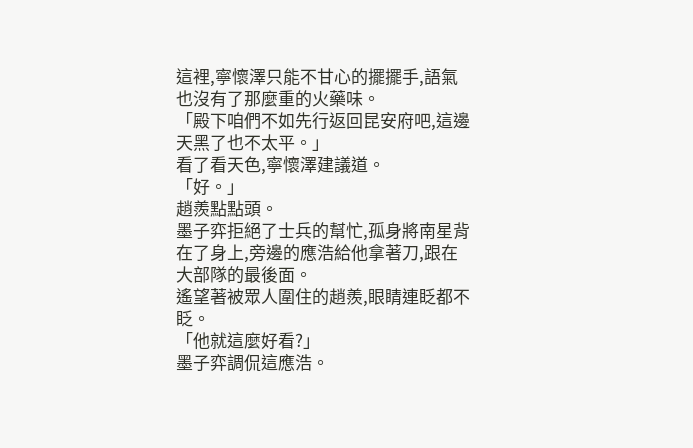這裡,寧懷澤只能不甘心的擺擺手,語氣也沒有了那麼重的火藥味。
「殿下咱們不如先行返回昆安府吧,這邊天黑了也不太平。」
看了看天色,寧懷澤建議道。
「好。」
趙羨點點頭。
墨子弈拒絕了士兵的幫忙,孤身將南星背在了身上,旁邊的應浩給他拿著刀,跟在大部隊的最後面。
遙望著被眾人圍住的趙羨,眼睛連眨都不眨。
「他就這麼好看?」
墨子弈調侃這應浩。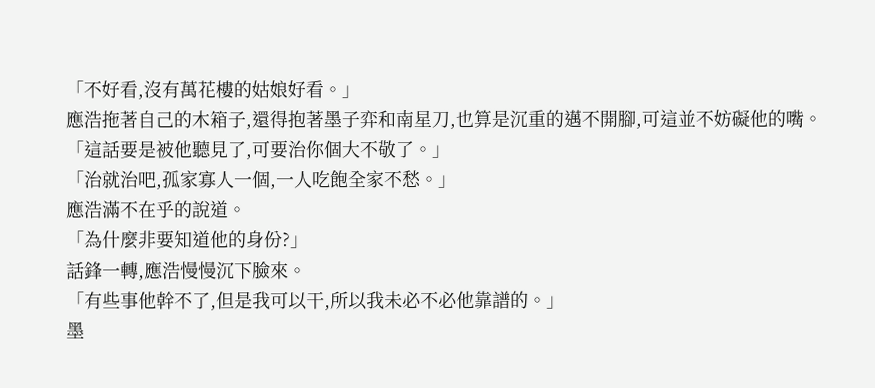「不好看,沒有萬花樓的姑娘好看。」
應浩拖著自己的木箱子,還得抱著墨子弈和南星刀,也算是沉重的邁不開腳,可這並不妨礙他的嘴。
「這話要是被他聽見了,可要治你個大不敬了。」
「治就治吧,孤家寡人一個,一人吃飽全家不愁。」
應浩滿不在乎的說道。
「為什麼非要知道他的身份?」
話鋒一轉,應浩慢慢沉下臉來。
「有些事他幹不了,但是我可以干,所以我未必不必他靠譜的。」
墨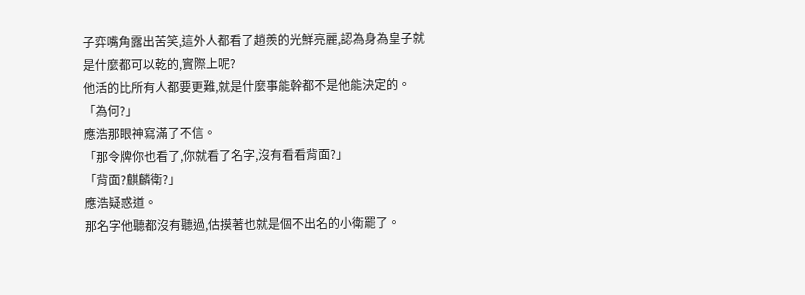子弈嘴角露出苦笑,這外人都看了趙羨的光鮮亮麗,認為身為皇子就是什麼都可以乾的,實際上呢?
他活的比所有人都要更難,就是什麼事能幹都不是他能決定的。
「為何?」
應浩那眼神寫滿了不信。
「那令牌你也看了,你就看了名字,沒有看看背面?」
「背面?麒麟衛?」
應浩疑惑道。
那名字他聽都沒有聽過,估摸著也就是個不出名的小衛罷了。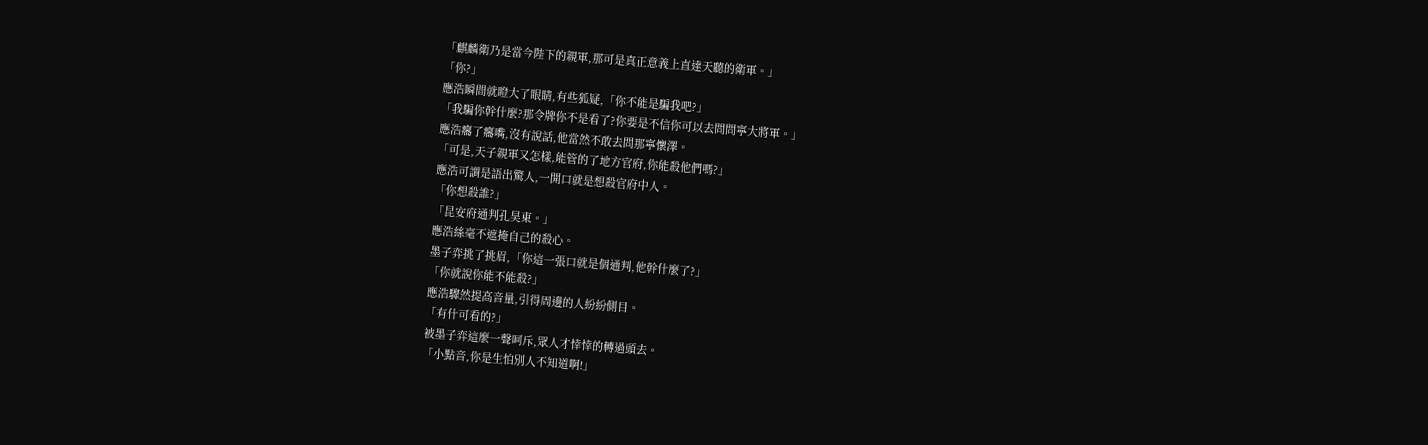「麒麟衛乃是當今陛下的親軍,那可是真正意義上直達天聽的衛軍。」
「你?」
應浩瞬間就瞪大了眼睛,有些狐疑,「你不能是騙我吧?」
「我騙你幹什麼?那令牌你不是看了?你要是不信你可以去問問寧大將軍。」
應浩癟了癟嘴,沒有說話,他當然不敢去問那寧懷澤。
「可是,天子親軍又怎樣,能管的了地方官府,你能殺他們嗎?」
應浩可謂是語出驚人,一開口就是想殺官府中人。
「你想殺誰?」
「昆安府通判孔昊東。」
應浩絲毫不遮掩自己的殺心。
墨子弈挑了挑眉,「你這一張口就是個通判,他幹什麼了?」
「你就說你能不能殺?」
應浩驟然提高音量,引得周邊的人紛紛側目。
「有什可看的?」
被墨子弈這麼一聲呵斥,眾人才悻悻的轉過頭去。
「小點音,你是生怕別人不知道啊!」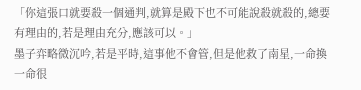「你這張口就要殺一個通判,就算是殿下也不可能說殺就殺的,總要有理由的,若是理由充分,應該可以。」
墨子弈略微沉吟,若是平時,這事他不會管,但是他救了南星,一命換一命很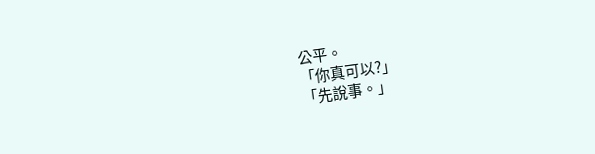公平。
「你真可以?」
「先說事。」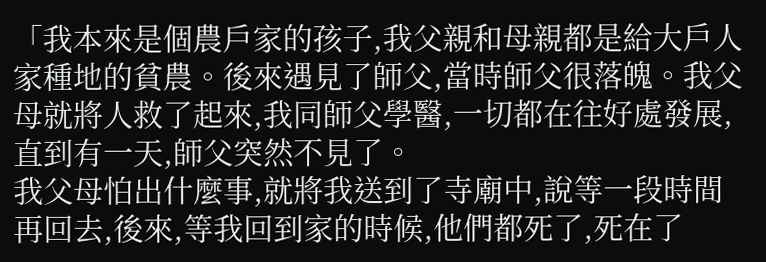「我本來是個農戶家的孩子,我父親和母親都是給大戶人家種地的貧農。後來遇見了師父,當時師父很落魄。我父母就將人救了起來,我同師父學醫,一切都在往好處發展,直到有一天,師父突然不見了。
我父母怕出什麼事,就將我送到了寺廟中,說等一段時間再回去,後來,等我回到家的時候,他們都死了,死在了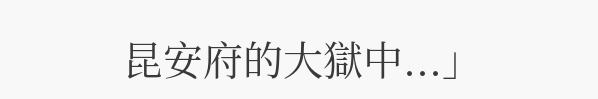昆安府的大獄中...」